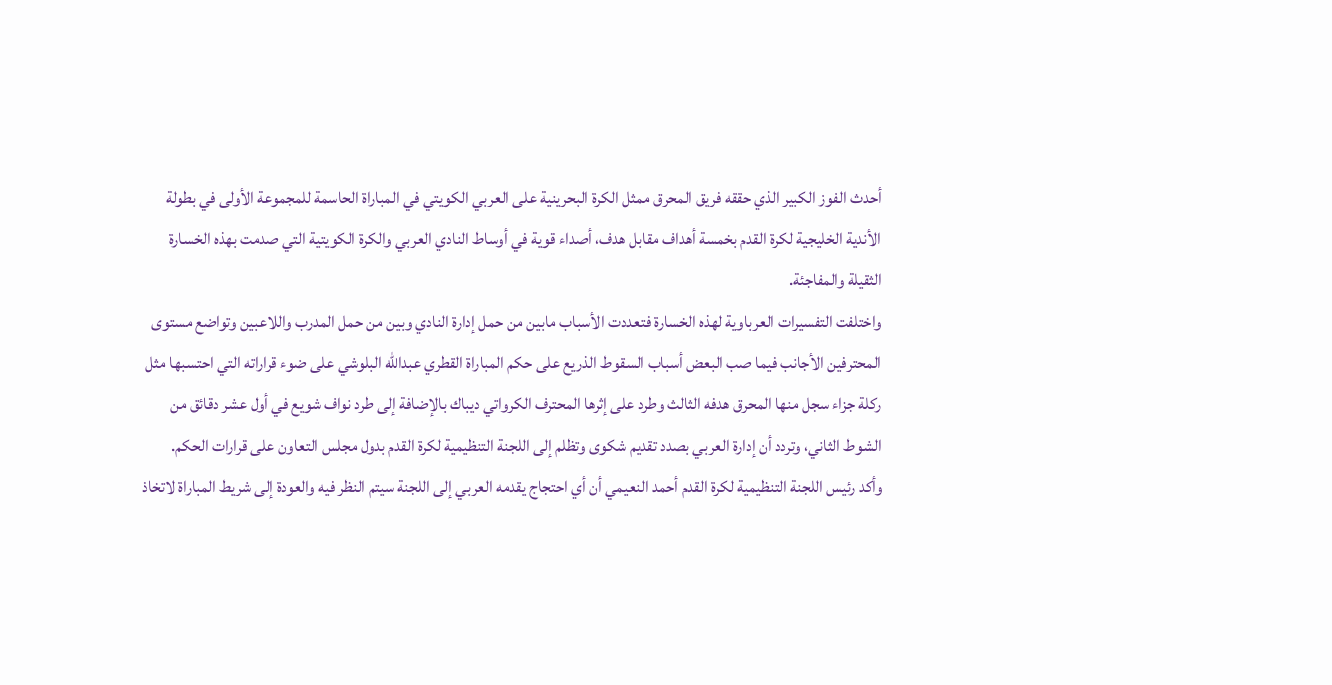أحدث الفوز الكبير الذي حققه فريق المحرق ممثل الكرة البحرينية على العربي الكويتي في المباراة الحاسمة للمجموعة الأولى في بطولة الأندية الخليجية لكرة القدم بخمسة أهداف مقابل هدف، أصداء قوية في أوساط النادي العربي والكرة الكويتية التي صدمت بهذه الخسارة الثقيلة والمفاجئة.
واختلفت التفسيرات العرباوية لهذه الخسارة فتعددت الأسباب مابين من حمل إدارة النادي وبين من حمل المدرب واللاعبين وتواضع مستوى المحترفين الأجانب فيما صب البعض أسباب السقوط الذريع على حكم المباراة القطري عبدالله البلوشي على ضوء قراراته التي احتسبها مثل ركلة جزاء سجل منها المحرق هدفه الثالث وطرد على إثرها المحترف الكرواتي ديباك بالإضافة إلى طرد نواف شويع في أول عشر دقائق من الشوط الثاني، وتردد أن إدارة العربي بصدد تقديم شكوى وتظلم إلى اللجنة التنظيمية لكرة القدم بدول مجلس التعاون على قرارات الحكم.
وأكد رئيس اللجنة التنظيمية لكرة القدم أحمد النعيمي أن أي احتجاج يقدمه العربي إلى اللجنة سيتم النظر فيه والعودة إلى شريط المباراة لاتخاذ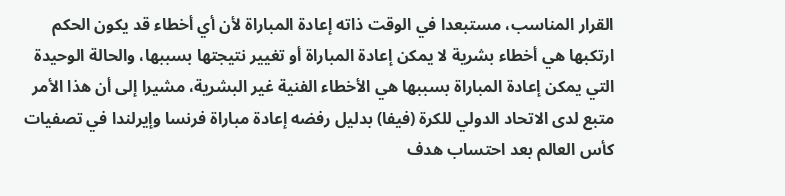القرار المناسب، مستبعدا في الوقت ذاته إعادة المباراة لأن أي أخطاء قد يكون الحكم ارتكبها هي أخطاء بشرية لا يمكن إعادة المباراة أو تغيير نتيجتها بسببها، والحالة الوحيدة التي يمكن إعادة المباراة بسببها هي الأخطاء الفنية غير البشرية، مشيرا إلى أن هذا الأمر متبع لدى الاتحاد الدولي للكرة (فيفا) بدليل رفضه إعادة مباراة فرنسا وإيرلندا في تصفيات كأس العالم بعد احتساب هدف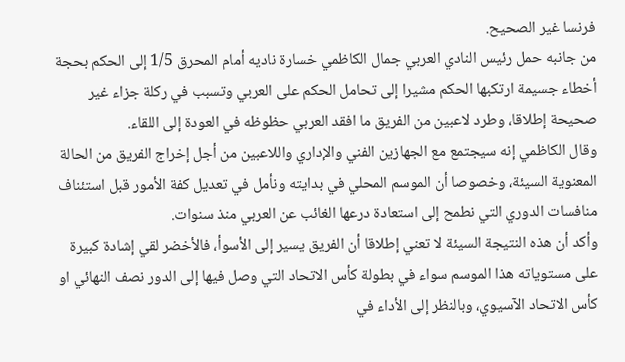فرنسا غير الصحيح.
من جانبه حمل رئيس النادي العربي جمال الكاظمي خسارة ناديه أمام المحرق 1/5 إلى الحكم بحجة أخطاء جسيمة ارتكبها الحكم مشيرا إلى تحامل الحكم على العربي وتسبب في ركلة جزاء غير صحيحة إطلاقا، وطرد لاعبين من الفريق ما افقد العربي حظوظه في العودة إلى اللقاء.
وقال الكاظمي إنه سيجتمع مع الجهازين الفني والإداري واللاعبين من أجل إخراج الفريق من الحالة المعنوية السيئة، وخصوصا أن الموسم المحلي في بدايته ونأمل في تعديل كفة الأمور قبل استئناف منافسات الدوري التي نطمح إلى استعادة درعها الغائب عن العربي منذ سنوات.
وأكد أن هذه النتيجة السيئة لا تعني إطلاقا أن الفريق يسير إلى الأسوأ، فالأخضر لقي إشادة كبيرة على مستوياته هذا الموسم سواء في بطولة كأس الاتحاد التي وصل فيها إلى الدور نصف النهائي او كأس الاتحاد الآسيوي، وبالنظر إلى الأداء في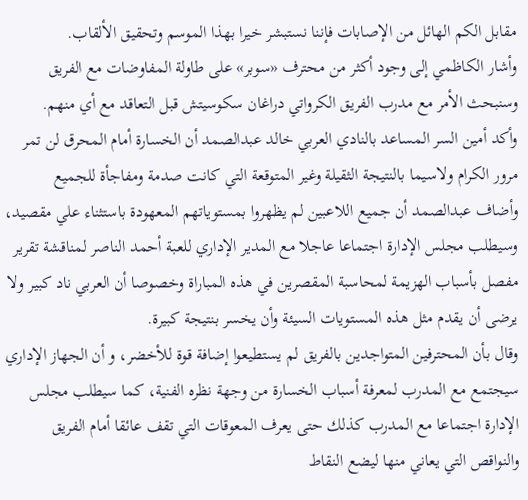مقابل الكم الهائل من الإصابات فإننا نستبشر خيرا بهذا الموسم وتحقيق الألقاب.
وأشار الكاظمي إلى وجود أكثر من محترف «سوبر» على طاولة المفاوضات مع الفريق وسنبحث الأمر مع مدرب الفريق الكرواتي دراغان سكوسيتش قبل التعاقد مع أي منهم.
وأكد أمين السر المساعد بالنادي العربي خالد عبدالصمد أن الخسارة أمام المحرق لن تمر مرور الكرام ولاسيما بالنتيجة الثقيلة وغير المتوقعة التي كانت صدمة ومفاجأة للجميع
وأضاف عبدالصمد أن جميع اللاعبين لم يظهروا بمستوياتهم المعهودة باستثناء علي مقصيد، وسيطلب مجلس الإدارة اجتماعا عاجلا مع المدير الإداري للعبة أحمد الناصر لمناقشة تقرير مفصل بأسباب الهزيمة لمحاسبة المقصرين في هذه المباراة وخصوصا أن العربي ناد كبير ولا يرضى أن يقدم مثل هذه المستويات السيئة وأن يخسر بنتيجة كبيرة.
وقال بأن المحترفين المتواجدين بالفريق لم يستطيعوا إضافة قوة للأخضر، و أن الجهاز الإداري سيجتمع مع المدرب لمعرفة أسباب الخسارة من وجهة نظره الفنية، كما سيطلب مجلس الإدارة اجتماعا مع المدرب كذلك حتى يعرف المعوقات التي تقف عائقا أمام الفريق والنواقص التي يعاني منها ليضع النقاط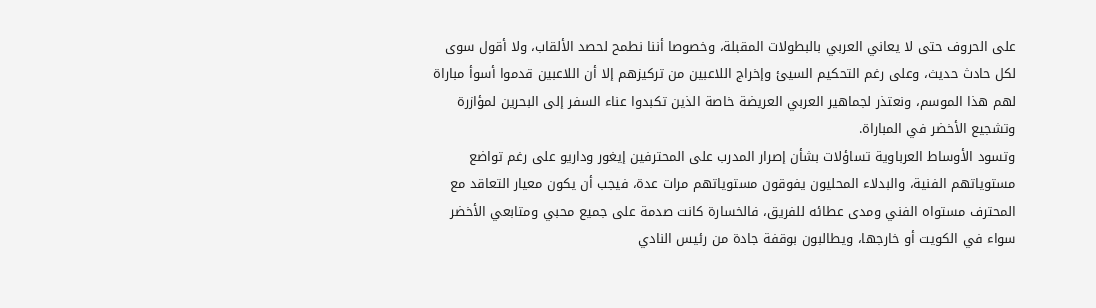على الحروف حتى لا يعاني العربي بالبطولات المقبلة، وخصوصا أننا نطمح لحصد الألقاب، ولا أقول سوى لكل حادث حديث، وعلى رغم التحكيم السيئ وإخراج اللاعبين من تركيزهم إلا أن اللاعبين قدموا أسوأ مباراة لهم هذا الموسم، ونعتذر لجماهير العربي العريضة خاصة الذين تكبدوا عناء السفر إلى البحرين لمؤازرة وتشجيع الأخضر في المباراة.
وتسود الأوساط العرباوية تساؤلات بشأن إصرار المدرب على المحترفين إيغور وداريو على رغم تواضع مستوياتهم الفنية، والبدلاء المحليون يفوقون مستوياتهم مرات عدة، فيجب أن يكون معيار التعاقد مع المحترف مستواه الفني ومدى عطائه للفريق، فالخسارة كانت صدمة على جميع محبي ومتابعي الأخضر سواء في الكويت أو خارجها، ويطالبون بوقفة جادة من رئيس النادي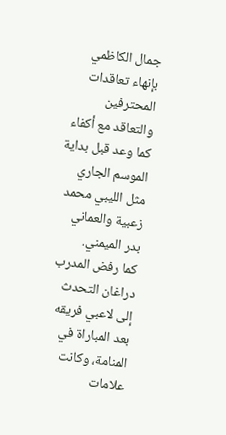جمال الكاظمي بإنهاء تعاقدات المحترفين والتعاقد مع أكفاء كما وعد قبل بداية الموسم الجاري مثل الليبي محمد زعبية والعماني بدر الميمني.
كما رفض المدرب دراغان التحدث إلى لاعبي فريقه بعد المباراة في المنامة، وكانت علامات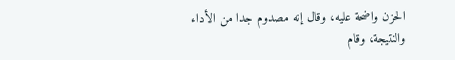الحزن واضحة عليه، وقال إنه مصدوم جدا من الأداء والنتيجة، وقام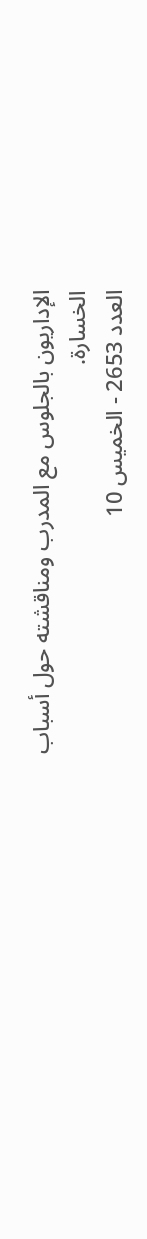الإداريون بالجلوس مع المدرب ومناقشته حول أسباب الخسارة.
العدد 2653 - الخميس 10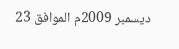ديسمبر 2009م الموافق 23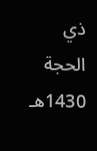ذي الحجة 1430هـ